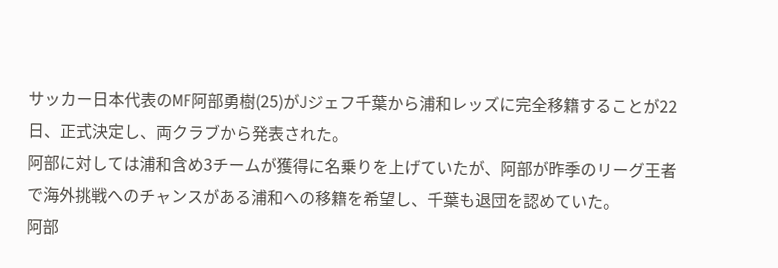サッカー日本代表のMF阿部勇樹(25)がJジェフ千葉から浦和レッズに完全移籍することが22日、正式決定し、両クラブから発表された。
阿部に対しては浦和含め3チームが獲得に名乗りを上げていたが、阿部が昨季のリーグ王者で海外挑戦へのチャンスがある浦和への移籍を希望し、千葉も退団を認めていた。
阿部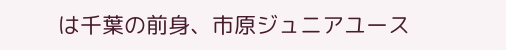は千葉の前身、市原ジュニアユース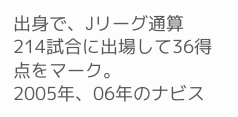出身で、Jリーグ通算214試合に出場して36得点をマーク。
2005年、06年のナビス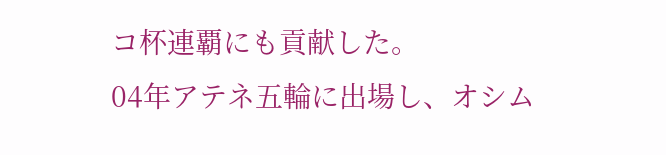コ杯連覇にも貢献した。
04年アテネ五輪に出場し、オシム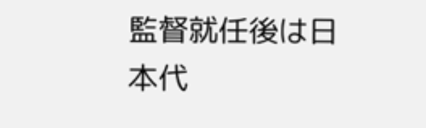監督就任後は日本代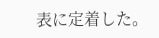表に定着した。